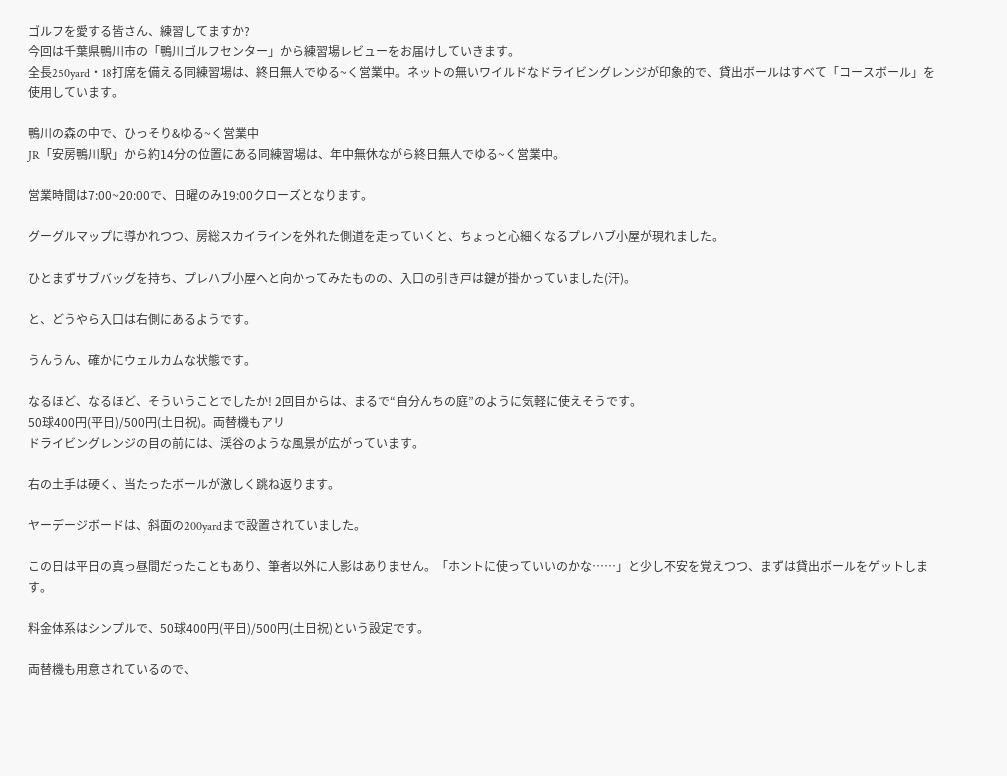ゴルフを愛する皆さん、練習してますか?
今回は千葉県鴨川市の「鴨川ゴルフセンター」から練習場レビューをお届けしていきます。
全長250yard・18打席を備える同練習場は、終日無人でゆる~く営業中。ネットの無いワイルドなドライビングレンジが印象的で、貸出ボールはすべて「コースボール」を使用しています。

鴨川の森の中で、ひっそり&ゆる~く営業中
JR「安房鴨川駅」から約14分の位置にある同練習場は、年中無休ながら終日無人でゆる~く営業中。

営業時間は7:00~20:00で、日曜のみ19:00クローズとなります。

グーグルマップに導かれつつ、房総スカイラインを外れた側道を走っていくと、ちょっと心細くなるプレハブ小屋が現れました。

ひとまずサブバッグを持ち、プレハブ小屋へと向かってみたものの、入口の引き戸は鍵が掛かっていました(汗)。

と、どうやら入口は右側にあるようです。

うんうん、確かにウェルカムな状態です。

なるほど、なるほど、そういうことでしたか! 2回目からは、まるで“自分んちの庭”のように気軽に使えそうです。
50球400円(平日)/500円(土日祝)。両替機もアリ
ドライビングレンジの目の前には、渓谷のような風景が広がっています。

右の土手は硬く、当たったボールが激しく跳ね返ります。

ヤーデージボードは、斜面の200yardまで設置されていました。

この日は平日の真っ昼間だったこともあり、筆者以外に人影はありません。「ホントに使っていいのかな……」と少し不安を覚えつつ、まずは貸出ボールをゲットします。

料金体系はシンプルで、50球400円(平日)/500円(土日祝)という設定です。

両替機も用意されているので、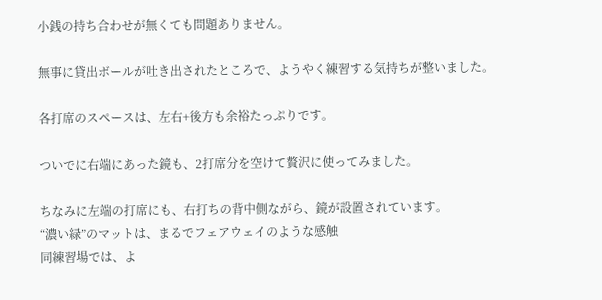小銭の持ち合わせが無くても問題ありません。

無事に貸出ボールが吐き出されたところで、ようやく練習する気持ちが整いました。

各打席のスペースは、左右+後方も余裕たっぷりです。

ついでに右端にあった鏡も、2打席分を空けて贅沢に使ってみました。

ちなみに左端の打席にも、右打ちの背中側ながら、鏡が設置されています。
“濃い緑”のマットは、まるでフェアウェイのような感触
同練習場では、よ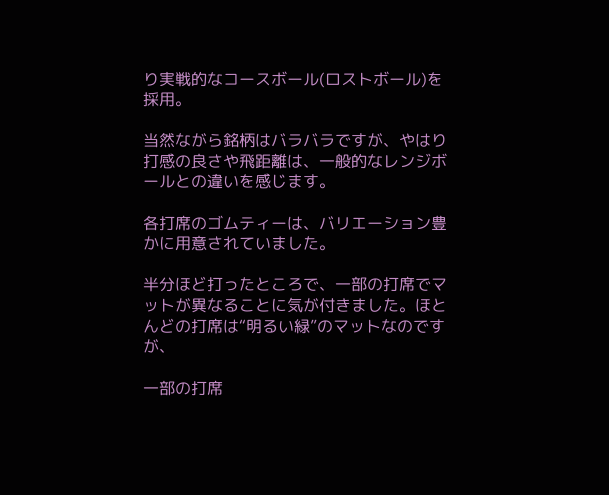り実戦的なコースボール(ロストボール)を採用。

当然ながら銘柄はバラバラですが、やはり打感の良さや飛距離は、一般的なレンジボールとの違いを感じます。

各打席のゴムティーは、バリエーション豊かに用意されていました。

半分ほど打ったところで、一部の打席でマットが異なることに気が付きました。ほとんどの打席は“明るい緑”のマットなのですが、

一部の打席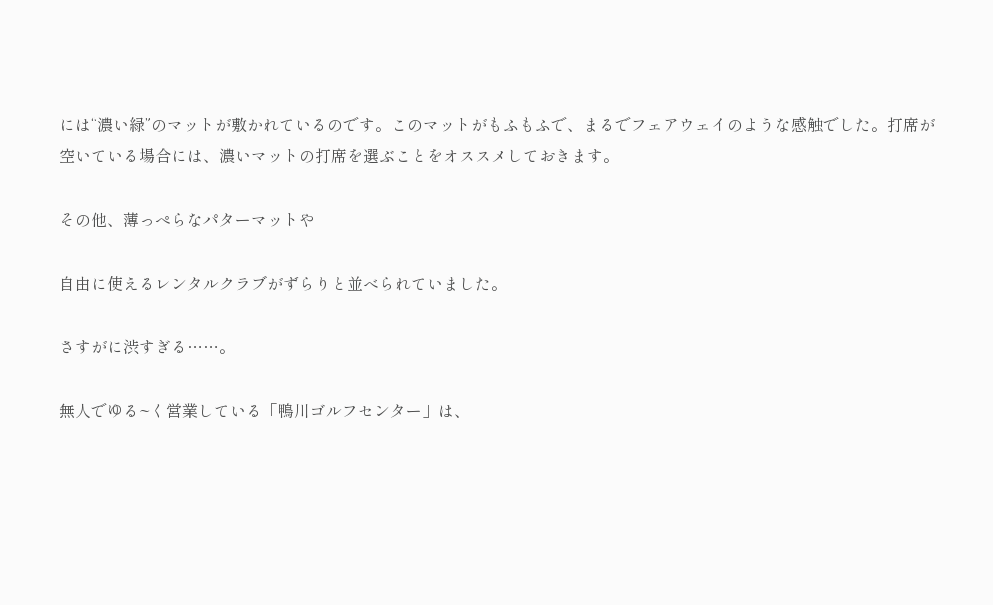には“濃い緑”のマットが敷かれているのです。このマットがもふもふで、まるでフェアウェイのような感触でした。打席が空いている場合には、濃いマットの打席を選ぶことをオススメしておきます。

その他、薄っぺらなパターマットや

自由に使えるレンタルクラブがずらりと並べられていました。

さすがに渋すぎる……。

無人でゆる~く営業している「鴨川ゴルフセンター」は、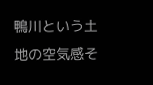鴨川という土地の空気感そ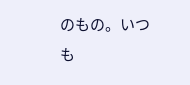のもの。いつも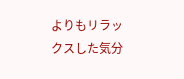よりもリラックスした気分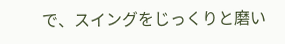で、スイングをじっくりと磨い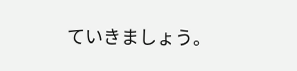ていきましょう。